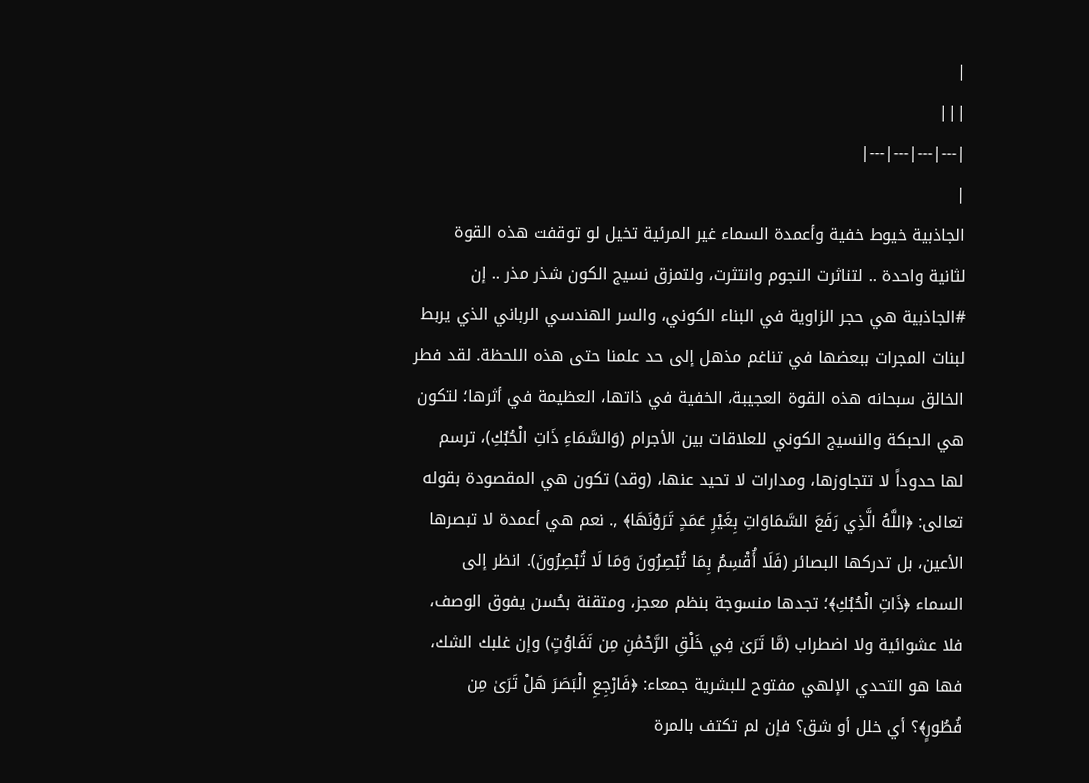|
|||
|---|---|---|---|
|
الجاذبية خيوط خفية وأعمدة السماء غير المرئية تخيل لو توقفت هذه القوة لثانية واحدة .. لتناثرت النجوم وانتثرت، ولتمزق نسيج الكون شذر مذر .. إن #الجاذبية هي حجر الزاوية في البناء الكوني، والسر الهندسي الرباني الذي يربط لبنات المجرات ببعضها في تناغم مذهل إلى حد علمنا حتى هذه اللحظة. لقد فطر الخالق سبحانه هذه القوة العجيبة، الخفية في ذاتها، العظيمة في أثرها؛ لتكون هي الحبكة والنسيج الكوني للعلاقات بين الأجرام (وَالسَّمَاءِ ذَاتِ الْحُبُكِ)، ترسم لها حدوداً لا تتجاوزها، ومدارات لا تحيد عنها، (وقد) تكون هي المقصودة بقوله تعالى: ﴿اللَّهُ الَّذِي رَفَعَ السَّمَاوَاتِ بِغَيْرِ عَمَدٍ تَرَوْنَهَا﴾ ,. نعم هي أعمدة لا تبصرها الأعين، بل تدركها البصائر (فَلَا أُقْسِمُ بِمَا تُبْصِرُونَ وَمَا لَا تُبْصِرُونَ). انظر إلى السماء ﴿ذَاتِ الْحُبُكِ﴾؛ تجدها منسوجة بنظم معجز، ومتقنة بحُسن يفوق الوصف، فلا عشوائية ولا اضطراب (مَّا تَرَىٰ فِي خَلْقِ الرَّحْمَٰنِ مِن تَفَاوُتٍ) وإن غلبك الشك، فها هو التحدي الإلهي مفتوح للبشرية جمعاء: ﴿فَارْجِعِ الْبَصَرَ هَلْ تَرَىٰ مِن فُطُورٍ﴾؟ أي خلل أو شق؟ فإن لم تكتف بالمرة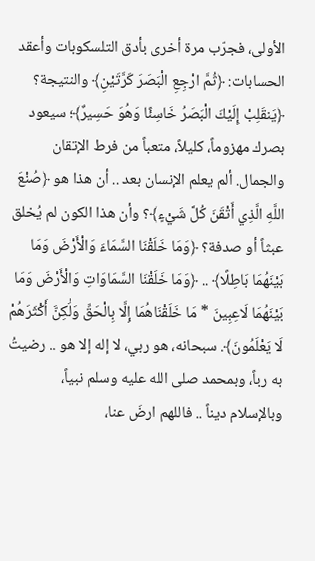الأولى، فجرّب مرة أخرى بأدق التلسكوبات وأعقد الحسابات: ﴿ثُمَّ ارْجِعِ الْبَصَرَ كَرَّتَيْنِ﴾ والنتيجة؟ ﴿يَنقَلِبْ إِلَيْكَ الْبَصَرُ خَاسِئًا وَهُوَ حَسِيرٌ﴾؛ سيعود بصرك مهزوماً، كليلاً، متعباً من فرط الإتقان والجمال. ألم يعلم الإنسان بعد .. أن هذا هو ﴿صُنْعَ اللَّهِ الَّذِي أَتْقَنَ كُلَّ شَيْءٍ﴾؟ وأن هذا الكون لم يُخلق عبثاً أو صدفة؟ ﴿وَمَا خَلَقْنَا السَّمَاءَ وَالْأَرْضَ وَمَا بَيْنَهُمَا بَاطِلًا﴾ .. ﴿وَمَا خَلَقْنَا السَّمَاوَاتِ وَالْأَرْضَ وَمَا بَيْنَهُمَا لَاعِبِينَ * مَا خَلَقْنَاهُمَا إِلَّا بِالْحَقِّ وَلَٰكِنَّ أَكْثَرَهُمْ لَا يَعْلَمُونَ﴾. سبحانه، هو ربي، لا إله إلا هو .. رضيتُ به رباً، وبمحمد صلى الله عليه وسلم نبياً، وبالإسلام ديناً .. فاللهم ارضَ عنا،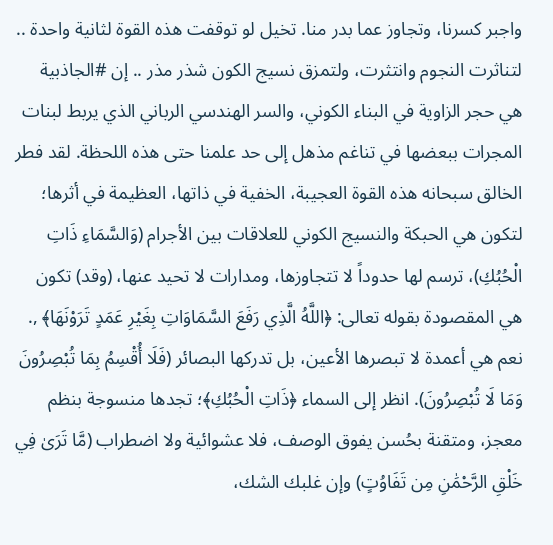واجبر كسرنا، وتجاوز عما بدر منا. تخيل لو توقفت هذه القوة لثانية واحدة .. لتناثرت النجوم وانتثرت، ولتمزق نسيج الكون شذر مذر .. إن #الجاذبية هي حجر الزاوية في البناء الكوني، والسر الهندسي الرباني الذي يربط لبنات المجرات ببعضها في تناغم مذهل إلى حد علمنا حتى هذه اللحظة. لقد فطر الخالق سبحانه هذه القوة العجيبة، الخفية في ذاتها، العظيمة في أثرها؛ لتكون هي الحبكة والنسيج الكوني للعلاقات بين الأجرام (وَالسَّمَاءِ ذَاتِ الْحُبُكِ)، ترسم لها حدوداً لا تتجاوزها، ومدارات لا تحيد عنها، (وقد) تكون هي المقصودة بقوله تعالى: ﴿اللَّهُ الَّذِي رَفَعَ السَّمَاوَاتِ بِغَيْرِ عَمَدٍ تَرَوْنَهَا﴾ ,. نعم هي أعمدة لا تبصرها الأعين، بل تدركها البصائر (فَلَا أُقْسِمُ بِمَا تُبْصِرُونَ وَمَا لَا تُبْصِرُونَ). انظر إلى السماء ﴿ذَاتِ الْحُبُكِ﴾؛ تجدها منسوجة بنظم معجز، ومتقنة بحُسن يفوق الوصف، فلا عشوائية ولا اضطراب (مَّا تَرَىٰ فِي خَلْقِ الرَّحْمَٰنِ مِن تَفَاوُتٍ) وإن غلبك الشك،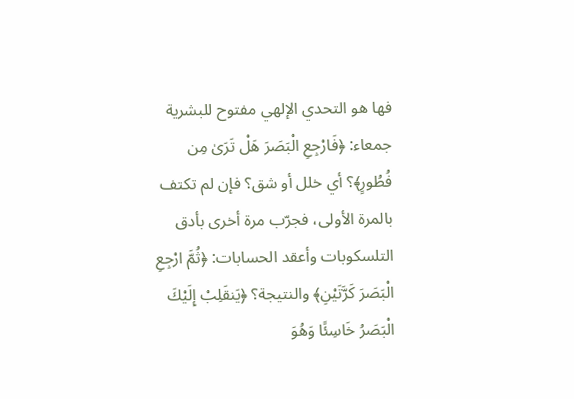فها هو التحدي الإلهي مفتوح للبشرية جمعاء: ﴿فَارْجِعِ الْبَصَرَ هَلْ تَرَىٰ مِن فُطُورٍ﴾؟ أي خلل أو شق؟ فإن لم تكتف بالمرة الأولى، فجرّب مرة أخرى بأدق التلسكوبات وأعقد الحسابات: ﴿ثُمَّ ارْجِعِ الْبَصَرَ كَرَّتَيْنِ﴾ والنتيجة؟ ﴿يَنقَلِبْ إِلَيْكَ الْبَصَرُ خَاسِئًا وَهُوَ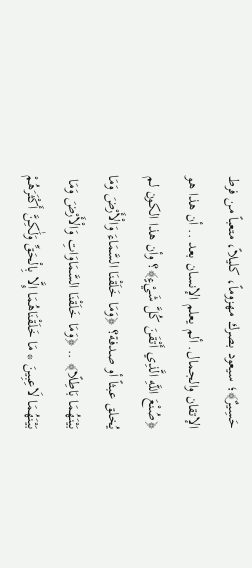حَسِيرٌ﴾؛ سيعود بصرك مهزوماً، كليلاً، متعباً من فرط الإتقان والجمال. ألم يعلم الإنسان بعد .. أن هذا هو ﴿صُنْعَ اللَّهِ الَّذِي أَتْقَنَ كُلَّ شَيْءٍ﴾؟ وأن هذا الكون لم يُخلق عبثاً أو صدفة؟ ﴿وَمَا خَلَقْنَا السَّمَاءَ وَالْأَرْضَ وَمَا بَيْنَهُمَا بَاطِلًا﴾ .. ﴿وَمَا خَلَقْنَا السَّمَاوَاتِ وَالْأَرْضَ وَمَا بَيْنَهُمَا لَاعِبِينَ * مَا خَلَقْنَاهُمَا إِلَّا بِالْحَقِّ وَلَٰكِنَّ أَكْثَرَهُمْ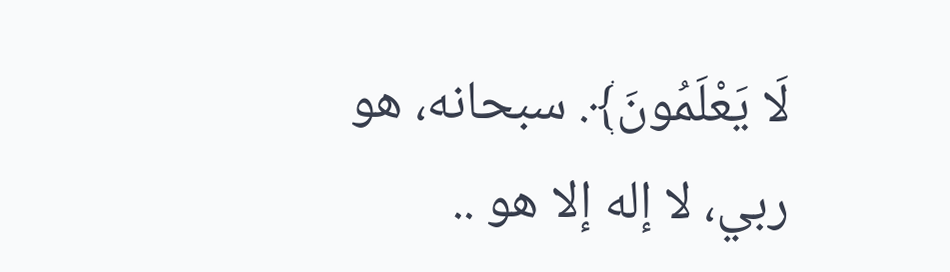لَا يَعْلَمُونَ﴾. سبحانه، هو ربي، لا إله إلا هو ..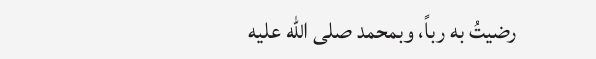رضيتُ به رباً، وبمحمد صلى الله عليه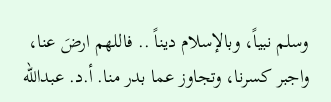وسلم نبياً، وبالإسلام ديناً .. فاللهم ارضَ عنا، واجبر كسرنا، وتجاوز عما بدر منا. أ.د. عبدالله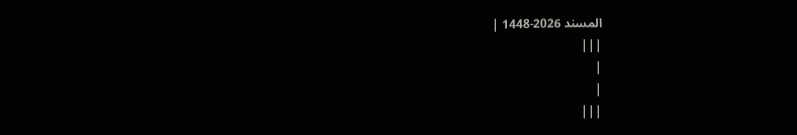المسند 2026-1448 |
|||
|
|
|||